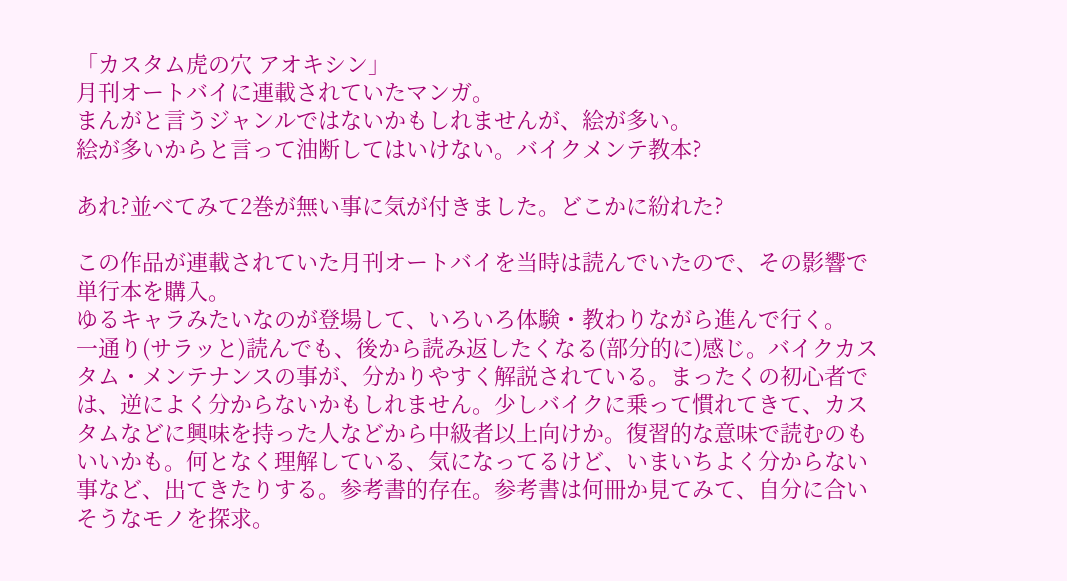「カスタム虎の穴 アオキシン」
月刊オートバイに連載されていたマンガ。
まんがと言うジャンルではないかもしれませんが、絵が多い。
絵が多いからと言って油断してはいけない。バイクメンテ教本?

あれ?並べてみて2巻が無い事に気が付きました。どこかに紛れた?

この作品が連載されていた月刊オートバイを当時は読んでいたので、その影響で単行本を購入。
ゆるキャラみたいなのが登場して、いろいろ体験・教わりながら進んで行く。
一通り(サラッと)読んでも、後から読み返したくなる(部分的に)感じ。バイクカスタム・メンテナンスの事が、分かりやすく解説されている。まったくの初心者では、逆によく分からないかもしれません。少しバイクに乗って慣れてきて、カスタムなどに興味を持った人などから中級者以上向けか。復習的な意味で読むのもいいかも。何となく理解している、気になってるけど、いまいちよく分からない事など、出てきたりする。参考書的存在。参考書は何冊か見てみて、自分に合いそうなモノを探求。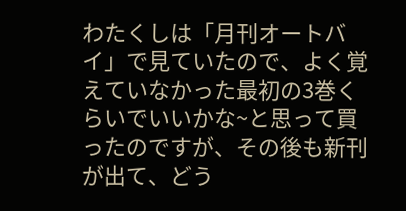わたくしは「月刊オートバイ」で見ていたので、よく覚えていなかった最初の3巻くらいでいいかな~と思って買ったのですが、その後も新刊が出て、どう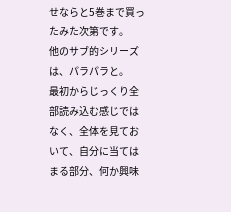せならと5巻まで買ったみた次第です。
他のサブ的シリーズは、パラパラと。
最初からじっくり全部読み込む感じではなく、全体を見ておいて、自分に当てはまる部分、何か興味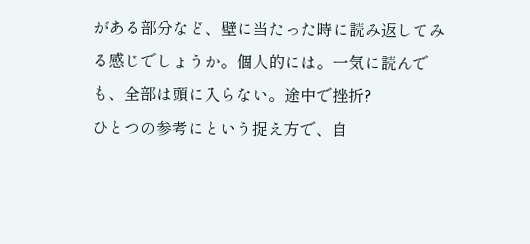がある部分など、壁に当たった時に読み返してみる感じでしょうか。個人的には。一気に読んでも、全部は頭に入らない。途中で挫折?
ひとつの参考にという捉え方で、自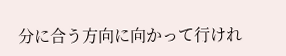分に合う方向に向かって行けれ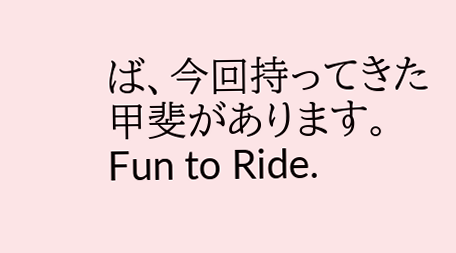ば、今回持ってきた甲斐があります。Fun to Ride.